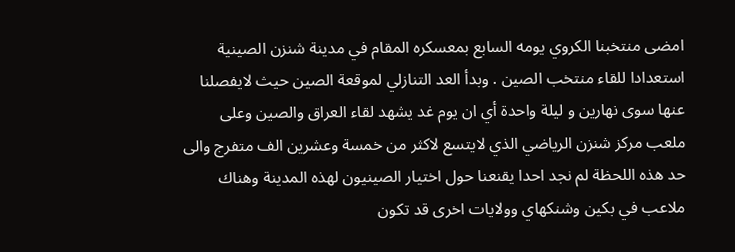امضى منتخبنا الكروي يومه السابع بمعسكره المقام في مدينة شنزن الصينية استعدادا للقاء منتخب الصين . وبدأ العد التنازلي لموقعة الصين حيث لايفصلنا عنها سوى نهارين و ليلة واحدة أي ان يوم غد يشهد لقاء العراق والصين وعلى ملعب مركز شنزن الرياضي الذي لايتسع لاكثر من خمسة وعشرين الف متفرج والى حد هذه اللحظة لم نجد احدا يقنعنا حول اختيار الصينيون لهذه المدينة وهناك ملاعب في بكين وشنكهاي وولايات اخرى قد تكون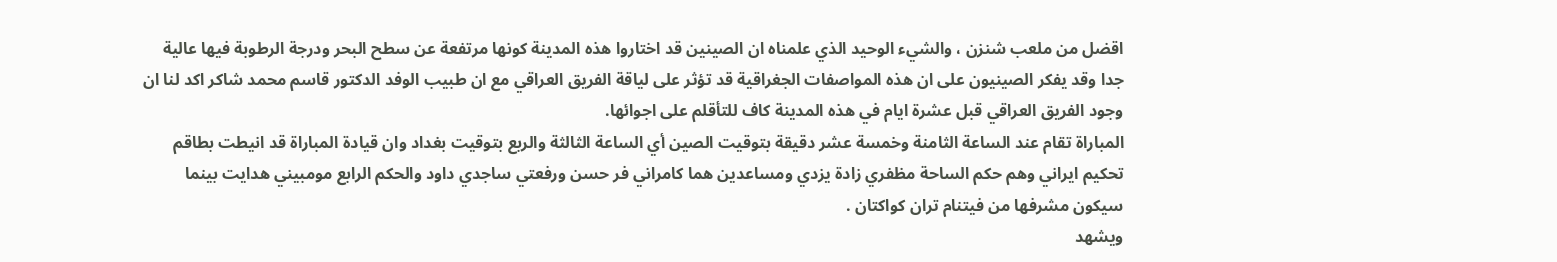اقضل من ملعب شنزن ، والشيء الوحيد الذي علمناه ان الصينين قد اختاروا هذه المدينة كونها مرتفعة عن سطح البحر ودرجة الرطوبة فيها عالية جدا وقد يفكر الصينيون على ان هذه المواصفات الجغراقية قد تؤثر على لياقة الفريق العراقي مع ان طبيب الوفد الدكتور قاسم محمد شاكر اكد لنا ان وجود الفريق العراقي قبل عشرة ايام في هذه المدينة كاف للتأقلم على اجوائها.
المباراة تقام عند الساعة الثامنة وخمسة عشر دقيقة بتوقيت الصين أي الساعة الثالثة والربع بتوقيت بغداد وان قيادة المباراة قد انيطت بطاقم تحكيم ايراني وهم حكم الساحة مظفري زادة يزدي ومساعدين هما كامراني فر حسن ورفعتي ساجدي داود والحكم الرابع مومبيني هدايت بينما سيكون مشرفها من فيتنام تران كواكتان .
ويشهد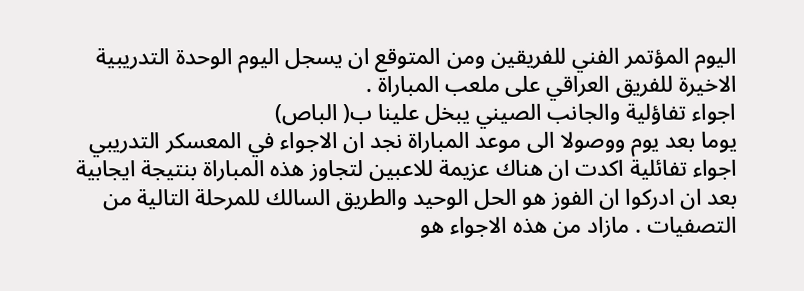اليوم المؤتمر الفني للفريقين ومن المتوقع ان يسجل اليوم الوحدة التدريبية الاخيرة للفريق العراقي على ملعب المباراة .
اجواء تفاؤلية والجانب الصيني يبخل علينا ب( الباص)
يوما بعد يوم ووصولا الى موعد المباراة نجد ان الاجواء في المعسكر التدريبي اجواء تفائلية اكدت ان هناك عزيمة للاعبين لتجاوز هذه المباراة بنتيجة ايجابية بعد ان ادركوا ان الفوز هو الحل الوحيد والطريق السالك للمرحلة التالية من التصفيات . مازاد من هذه الاجواء هو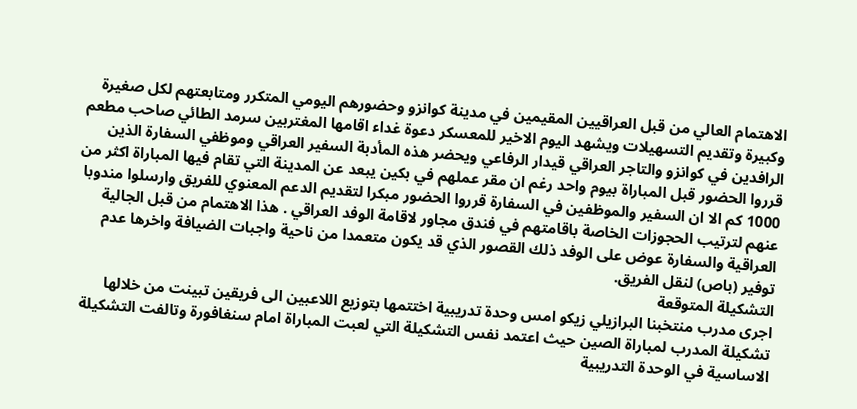الاهتمام العالي من قبل العراقيين المقيمين في مدينة كوانزو وحضورهم اليومي المتكرر ومتابعتهم لكل صغيرة وكبيرة وتقديم التسهيلات ويشهد اليوم الاخير للمعسكر دعوة غداء اقامها المغتربين سرمد الطائي صاحب مطعم الرافدين في كوانزو والتاجر العراقي قيدار الرفاعي ويحضر هذه المأدبة السفير العراقي وموظفي السفارة الذين قرروا الحضور قبل المباراة بيوم واحد رغم ان مقر عملهم في بكين يبعد عن المدينة التي تقام فيها المباراة اكثر من 1000 كم الا ان السفير والموظفين في السفارة قرروا الحضور مبكرا لتقديم الدعم المعنوي للفريق وارسلوا مندوبا عنهم لترتيب الحجوزات الخاصة باقامتهم في فندق مجاور لاقامة الوفد العراقي . هذا الاهتمام من قبل الجالية العراقية والسفارة عوض على الوفد ذلك القصور الذي قد يكون متعمدا من ناحية واجبات الضيافة واخرها عدم توفير (باص) لنقل الفريق.
التشكيلة المتوقعة
اجرى مدرب منتخبنا البرازيلي زيكو امس وحدة تدريبية اختتمها بتوزيع اللاعبين الى فريقين تبينت من خلالها تشكيلة المدرب لمباراة الصين حيث اعتمد نفس التشكيلة التي لعبت المباراة امام سنغافورة وتالفت التشكيلة الاساسية في الوحدة التدريبية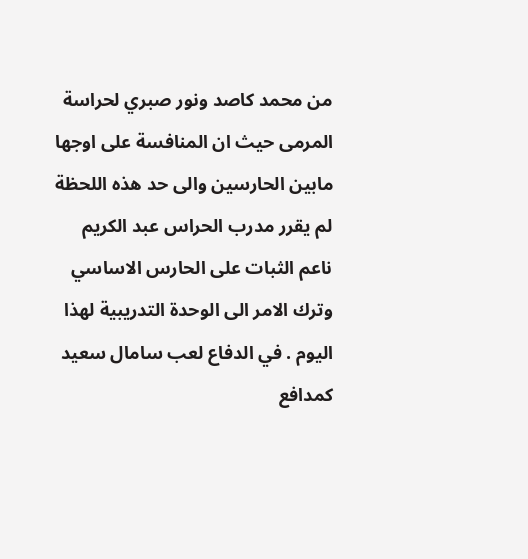من محمد كاصد ونور صبري لحراسة المرمى حيث ان المنافسة على اوجها مابين الحارسين والى حد هذه اللحظة لم يقرر مدرب الحراس عبد الكريم ناعم الثبات على الحارس الاساسي وترك الامر الى الوحدة التدريبية لهذا اليوم . في الدفاع لعب سامال سعيد كمدافع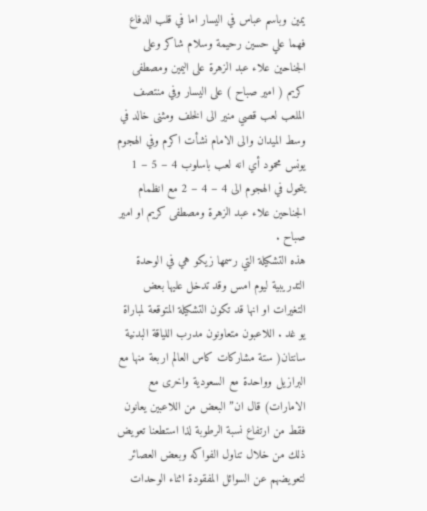يمين وباسم عباس في اليسار اما في قلب الدفاع فهما علي حسين رحيمة وسلام شاكر وعلى الجناحين علاء عبد الزهرة على اليمين ومصطفى كريم ( امير صباح ) على اليسار وفي منتصف الملعب لعب قصي منير الى الخلف ومثنى خالد في وسط الميدان والى الامام نشأت اكرم وفي الهجوم يونس محمود أي انه لعب باسلوب 4 – 5 – 1 يتحول في الهجوم الى 4 – 4 – 2 مع انظمام الجناحين علاء عبد الزهرة ومصطفى كريم او امير صباح .
هذه التشكيلة التي رسمها زيكو هي في الوحدة التدريبية ليوم امس وقد تدخل عليها بعض التغيرات او انها قد تكون التشكيلة المتوقعة لمباراة يو غد . اللاعبون متعاونون مدرب اللياقة البدنية سانتان( ستة مشاركات كاس العالم اربعة منها مع البرازيل وواحدة مع السعودية واخرى مع الامارات) قال ان” البعض من اللاعبين يعانون فقط من ارتفاع نسبة الرطوبة لذا استطعنا تعويض ذلك من خلال تناول الفواكه وبعض العصائر لتعويضهم عن السوائل المفقودة اثناء الوحدات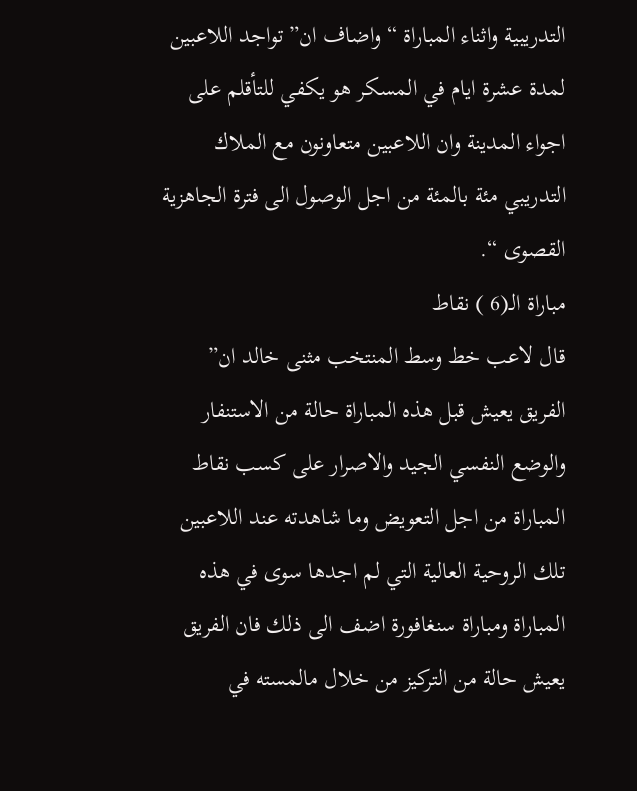التدريبية واثناء المباراة “ واضاف ان” تواجد اللاعبين لمدة عشرة ايام في المسكر هو يكفي للتأقلم على اجواء المدينة وان اللاعبين متعاونون مع الملاك التدريبي مئة بالمئة من اجل الوصول الى فترة الجاهزية القصوى “.
مباراة الـ(6 ) نقاط
قال لاعب خط وسط المنتخب مثنى خالد ان” الفريق يعيش قبل هذه المباراة حالة من الاستنفار والوضع النفسي الجيد والاصرار على كسب نقاط المباراة من اجل التعويض وما شاهدته عند اللاعبين تلك الروحية العالية التي لم اجدها سوى في هذه المباراة ومباراة سنغافورة اضف الى ذلك فان الفريق يعيش حالة من التركيز من خلال مالمسته في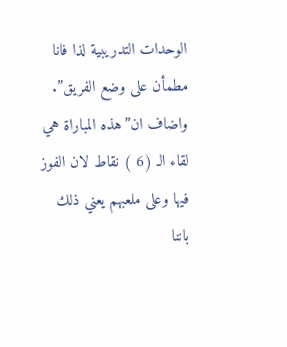الوحدات التدريبية لذا فانا مطمأن على وضع الفريق”. واضاف ان”هذه المباراة هي لقاء الـ (6 ) نقاط لان الفوز فيها وعلى ملعبهم يعني ذلك باننا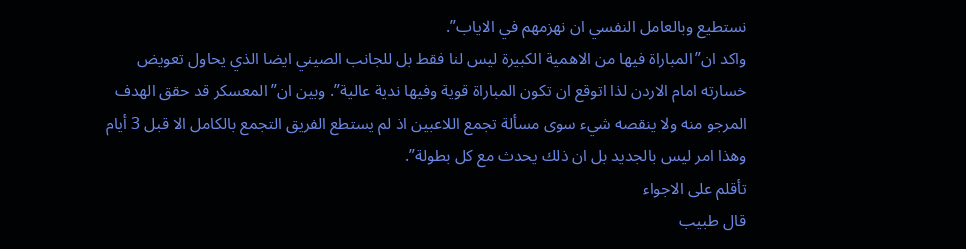نستطيع وبالعامل النفسي ان نهزمهم في الاياب”.
واكد ان”المباراة فيها من الاهمية الكبيرة ليس لنا فقط بل للجانب الصيني ايضا الذي يحاول تعويض خسارته امام الاردن لذا اتوقع ان تكون المباراة قوية وفيها ندية عالية”. وبين ان”المعسكر قد حقق الهدف المرجو منه ولا ينقصه شيء سوى مسألة تجمع اللاعبين اذ لم يستطع الفريق التجمع بالكامل الا قبل 3 أيام وهذا امر ليس بالجديد بل ان ذلك يحدث مع كل بطولة”.
تأقلم على الاجواء
قال طبيب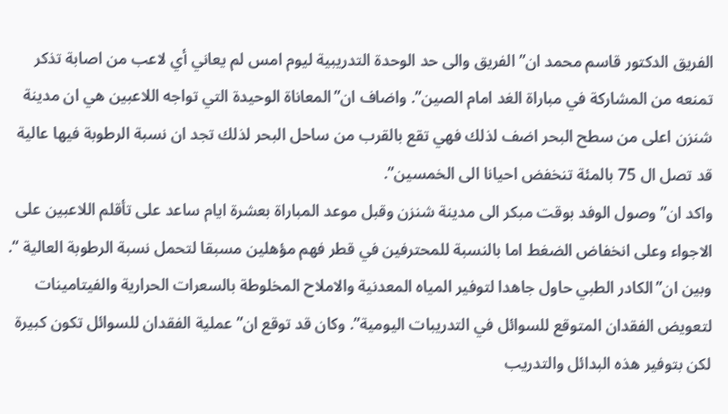الفريق الدكتور قاسم محمد ان” الفريق والى حد الوحدة التدريبية ليوم امس لم يعاني أي لاعب من اصابة تذكر تمنعه من المشاركة في مباراة الغد امام الصين”. واضاف ان”المعاناة الوحيدة التي تواجه اللاعبين هي ان مدينة شنزن اعلى من سطح البحر اضف لذلك فهي تقع بالقرب من ساحل البحر لذلك تجد ان نسبة الرطوبة فيها عالية قد تصل ال 75 بالمئة تنخفض احيانا الى الخمسين”.
واكد ان”وصول الوفد بوقت مبكر الى مدينة شنزن وقبل موعد المباراة بعشرة ايام ساعد على تأقلم اللاعبين على الاجواء وعلى انخفاض الضغط اما بالنسبة للمحترفين في قطر فهم مؤهلين مسبقا لتحمل نسبة الرطوبة العالية “. وبين ان”الكادر الطبي حاول جاهدا لتوفير المياه المعدنية والاملاح المخلوطة بالسعرات الحرارية والفيتامينات لتعويض الفقدان المتوقع للسوائل في التدريبات اليومية”. وكان قد توقع ان”عملية الفقدان للسوائل تكون كبيرة لكن بتوفير هذه البدائل والتدريب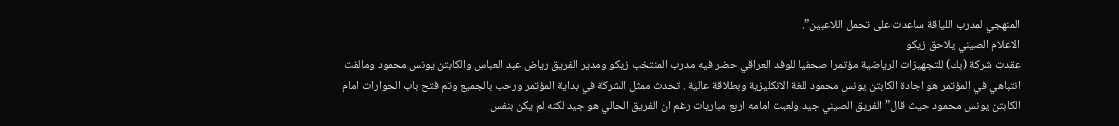المنهجي لمدرب اللياقة ساعدت على تحمل اللاعبين”.
الاعلام الصيني يلاحق زيكو
عقدت شركة (بك) للتجهيزات الرياضية مؤتمرا صحفيا للوفد العراقي حضر فيه مدرب المنتخب زيكو ومدير الفريق رياض عبد العباس والكابتن يونس محمود ومالفت انتباهي في المؤتمر هو اجادة الكابتن يونس محمود للغة الانكليزية وبطلاقة عالية . تحدث ممثل الشركة في بداية المؤتمر ورحب بالجميع وتم فتح باب الحوارات امام الكابتن يونس محمود حيث قال”الفريق الصيني جيد ولعبت امامه اربع مباريات رغم ان الفريق الحالي هو جيد لكنه لم يكن بنفس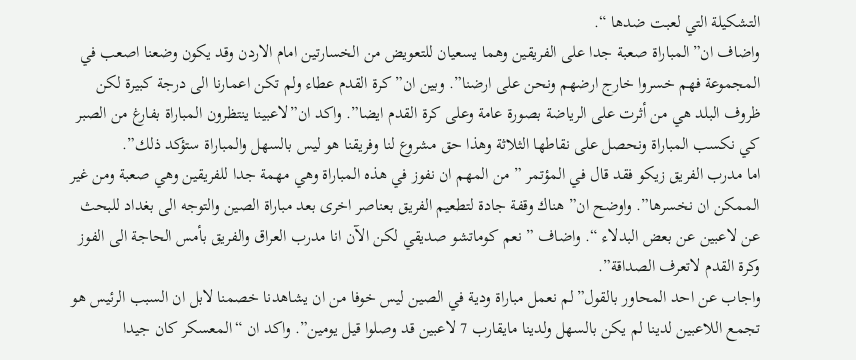التشكيلة التي لعبت ضدها “.
واضاف ان”المباراة صعبة جدا على الفريقين وهما يسعيان للتعويض من الخسارتين امام الاردن وقد يكون وضعنا اصعب في المجموعة فهم خسروا خارج ارضهم ونحن على ارضنا”. وبين ان”كرة القدم عطاء ولم تكن اعمارنا الى درجة كبيرة لكن ظروف البلد هي من أثرت على الرياضة بصورة عامة وعلى كرة القدم ايضا”. واكد ان”لاعبينا ينتظرون المباراة بفارغ من الصبر كي نكسب المباراة ونحصل على نقاطها الثلاثة وهذا حق مشروع لنا وفريقنا هو ليس بالسهل والمباراة ستؤكد ذلك”.
اما مدرب الفريق زيكو فقد قال في المؤتمر ” من المهم ان نفوز في هذه المباراة وهي مهمة جدا للفريقين وهي صعبة ومن غير الممكن ان نخسرها”. واوضح ان” هناك وقفة جادة لتطعيم الفريق بعناصر اخرى بعد مباراة الصين والتوجه الى بغداد للبحث عن لاعبين عن بعض البدلاء “. واضاف ” نعم كوماتشو صديقي لكن الآن انا مدرب العراق والفريق بأمس الحاجة الى الفوز وكرة القدم لاتعرف الصداقة”.
واجاب عن احد المحاور بالقول”لم نعمل مباراة ودية في الصين ليس خوفا من ان يشاهدنا خصمنا لابل ان السبب الرئيس هو تجمع اللاعبين لدينا لم يكن بالسهل ولدينا مايقارب 7 لاعبين قد وصلوا قيل يومين”. واكد ان “المعسكر كان جيدا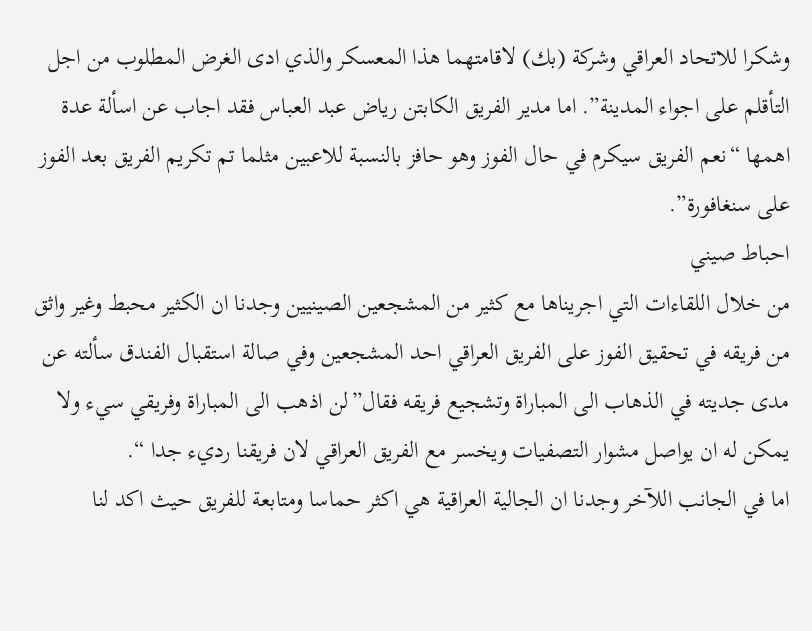وشكرا للاتحاد العراقي وشركة (بك) لاقامتهما هذا المعسكر والذي ادى الغرض المطلوب من اجل التأقلم على اجواء المدينة”. اما مدير الفريق الكابتن رياض عبد العباس فقد اجاب عن اسألة عدة اهمها “نعم الفريق سيكرم في حال الفوز وهو حافز بالنسبة للاعبين مثلما تم تكريم الفريق بعد الفوز على سنغافورة”.
احباط صيني
من خلال اللقاءات التي اجريناها مع كثير من المشجعين الصينيين وجدنا ان الكثير محبط وغير واثق من فريقه في تحقيق الفوز على الفريق العراقي احد المشجعين وفي صالة استقبال الفندق سألته عن مدى جديته في الذهاب الى المباراة وتشجيع فريقه فقال”لن اذهب الى المباراة وفريقي سيء ولا يمكن له ان يواصل مشوار التصفيات ويخسر مع الفريق العراقي لان فريقنا رديء جدا “.
اما في الجانب اللآخر وجدنا ان الجالية العراقية هي اكثر حماسا ومتابعة للفريق حيث اكد لنا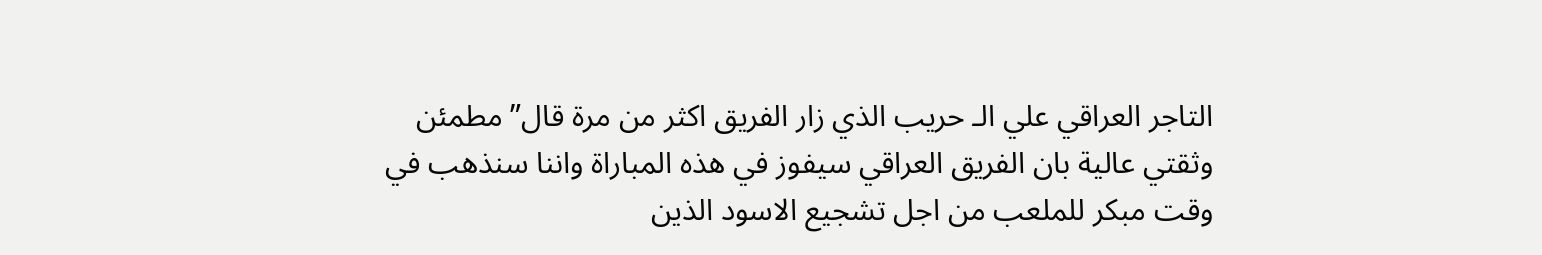التاجر العراقي علي الـ حريب الذي زار الفريق اكثر من مرة قال” مطمئن وثقتي عالية بان الفريق العراقي سيفوز في هذه المباراة واننا سنذهب في وقت مبكر للملعب من اجل تشجيع الاسود الذين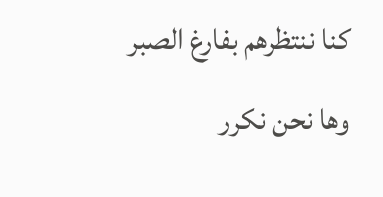كنا ننتظرهم بفارغ الصبر وها نحن نكرر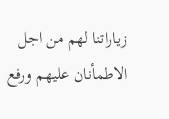زياراتنا لهم من اجل الاطمأنان عليهم ورفع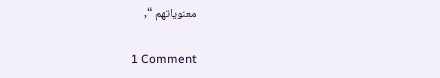معنوياتهم “,

1 Comment